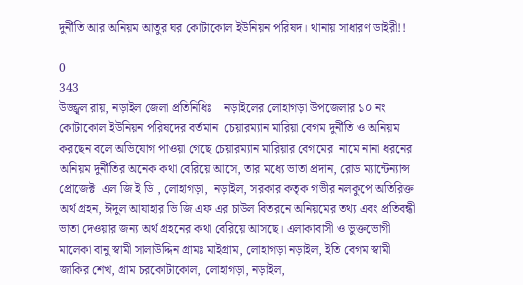দুর্নীতি আর অনিয়ম আতুর ঘর কোটাকোল ইউনিয়ন পরিষদ। থানায় সাধারণ ডাইরী!!

0
343
উজ্জ্বল রায়, নড়াইল জেলা প্রতিনিধিঃ    নড়াইলের লোহাগড়া উপজেলার ১০ নং কোটাকোল ইউনিয়ন পরিষদের বর্তমান  চেয়ারম্যান মারিয়া বেগম দুর্নীতি ও অনিয়ম করছেন বলে অভিযোগ পাওয়া গেছে চেয়ারম্যান মারিয়ার বেগমের  নামে নানা ধরনের অনিয়ম দুর্নীতির অনেক কথা বেরিয়ে আসে, তার মধ্যে ভাতা প্রদান, রোড ম্যান্টেন্যান্স প্রোজেক্ট  এল জি ই ডি , লোহাগড়া,  নড়াইল, সরকার কতৃক গভীর নলকুপে অতিরিক্ত  অর্থ গ্রহন, ঈদুল আযাহার ভি জি এফ এর চাউল বিতরনে অনিয়মের তথ্য এবং প্রতিবন্ধী  ভাতা দেওয়ার জন্য অর্থ গ্রহনের কথা বেরিয়ে আসছে। এলাকাবাসী ও ভুক্তভোগী মালেকা বানু স্বামী সালাউদ্দিন গ্রামঃ মাইগ্রাম, লোহাগড়া নড়াইল, ইতি বেগম স্বামী জাকির শেখ, গ্রাম চরকোটাকোল, লোহাগড়া, নড়াইল,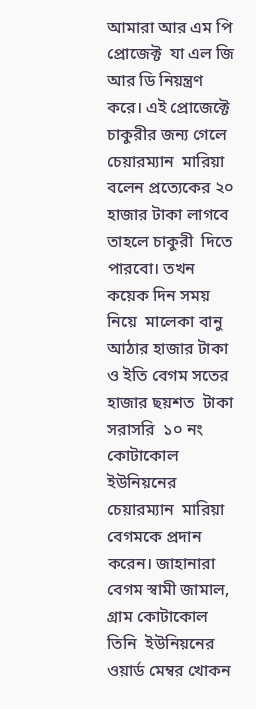আমারা আর এম পি প্রোজেক্ট  যা এল জি আর ডি নিয়ন্ত্রণ করে। এই প্রোজেক্টে চাকুরীর জন্য গেলে চেয়ারম্যান  মারিয়া বলেন প্রত্যেকের ২০ হাজার টাকা লাগবে তাহলে চাকুরী  দিতে পারবো। তখন কয়েক দিন সময় নিয়ে  মালেকা বানু আঠার হাজার টাকা ও ইতি বেগম সতের হাজার ছয়শত  টাকা সরাসরি  ১০ নং কোটাকোল ইউনিয়নের চেয়ারম্যান  মারিয়া বেগমকে প্রদান করেন। জাহানারা বেগম স্বামী জামাল, গ্রাম কোটাকোল  তিনি  ইউনিয়নের ওয়ার্ড মেম্বর খোকন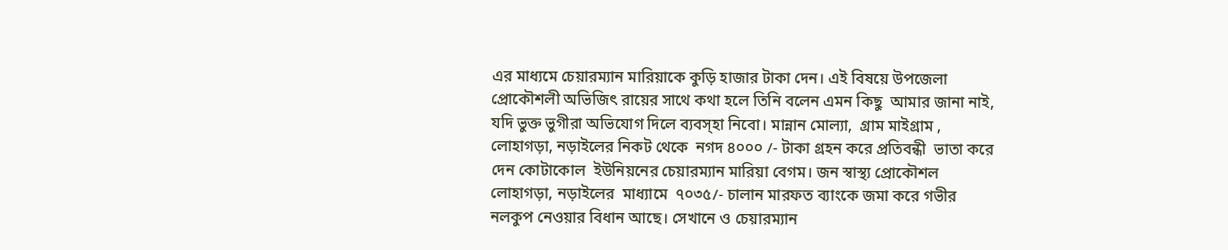এর মাধ্যমে চেয়ারম্যান মারিয়াকে কুড়ি হাজার টাকা দেন। এই বিষয়ে উপজেলা প্রোকৌশলী অভিজিৎ রায়ের সাথে কথা হলে তিনি বলেন এমন কিছু  আমার জানা নাই, যদি ভুক্ত ভুগীরা অভিযোগ দিলে ব্যবস্হা নিবো। মান্নান মোল্যা,  গ্রাম মাইগ্রাম ,  লোহাগড়া, নড়াইলের নিকট থেকে  নগদ ৪০০০ /- টাকা গ্রহন করে প্রতিবন্ধী  ভাতা করে দেন কোটাকোল  ইউনিয়নের চেয়ারম্যান মারিয়া বেগম। জন স্বাস্থ্য প্রোকৌশল লোহাগড়া, নড়াইলের  মাধ্যামে  ৭০৩৫/- চালান মারফত ব্যাংকে জমা করে গভীর নলকুপ নেওয়ার বিধান আছে। সেখানে ও চেয়ারম্যান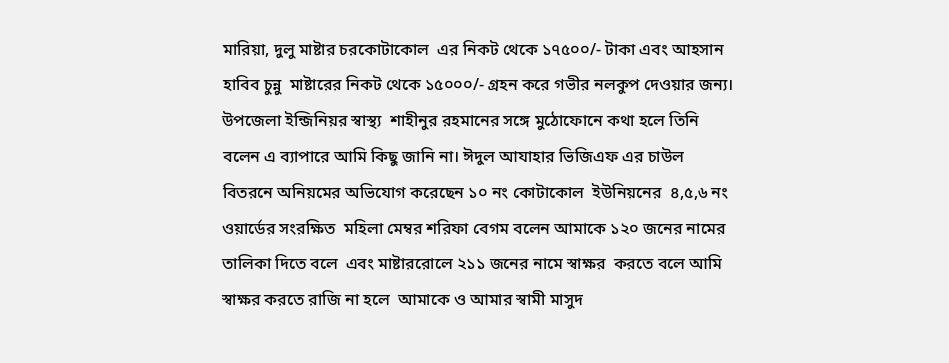মারিয়া, দুলু মাষ্টার চরকোটাকোল  এর নিকট থেকে ১৭৫০০/- টাকা এবং আহসান হাবিব চুন্নু  মাষ্টারের নিকট থেকে ১৫০০০/- গ্রহন করে গভীর নলকুপ দেওয়ার জন্য। উপজেলা ইন্জিনিয়র স্বাস্থ্য  শাহীনুর রহমানের সঙ্গে মুঠোফোনে কথা হলে তিনি বলেন এ ব্যাপারে আমি কিছু জানি না। ঈদুল আযাহার ভিজিএফ এর চাউল বিতরনে অনিয়মের অভিযোগ করেছেন ১০ নং কোটাকোল  ইউনিয়নের  ৪,৫,৬ নং ওয়ার্ডের সংরক্ষিত  মহিলা মেম্বর শরিফা বেগম বলেন আমাকে ১২০ জনের নামের তালিকা দিতে বলে  এবং মাষ্টাররোলে ২১১ জনের নামে স্বাক্ষর  করতে বলে আমি স্বাক্ষর করতে রাজি না হলে  আমাকে ও আমার স্বামী মাসুদ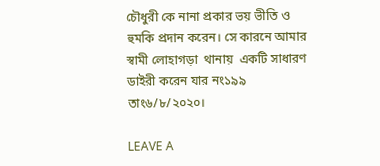চৌধুরী কে নানা প্রকার ভয় ভীতি ও হুমকি প্রদান করেন। সে কারনে আমার স্বামী লোহাগড়া  থানায়  একটি সাধারণ  ডাইরী করেন যার নং১৯৯ তাং৬/৮/২০২০।

LEAVE A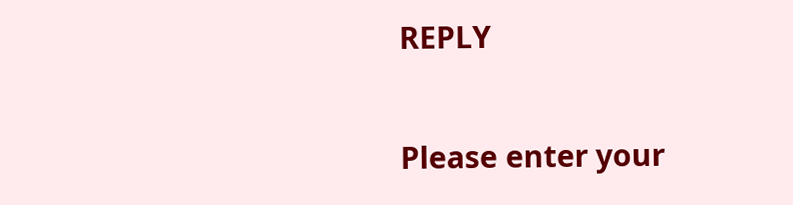REPLY

Please enter your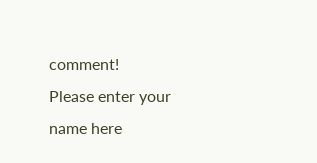comment!
Please enter your name here